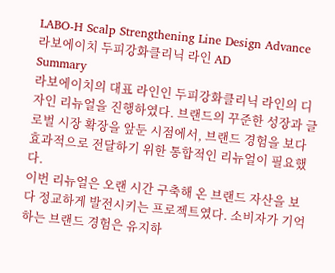LABO-H Scalp Strengthening Line Design Advance
라보에이치 두피강화클리닉 라인 AD
Summary
라보에이치의 대표 라인인 두피강화클리닉 라인의 디자인 리뉴얼을 진행하였다. 브랜드의 꾸준한 성장과 글로벌 시장 확장을 앞둔 시점에서, 브랜드 경험을 보다 효과적으로 전달하기 위한 통합적인 리뉴얼이 필요했다.
이번 리뉴얼은 오랜 시간 구축해 온 브랜드 자산을 보다 정교하게 발전시키는 프로젝트였다. 소비자가 기억하는 브랜드 경험은 유지하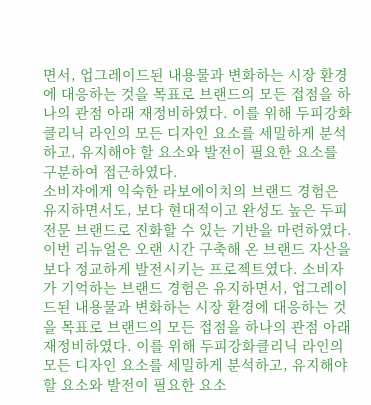면서, 업그레이드된 내용물과 변화하는 시장 환경에 대응하는 것을 목표로 브랜드의 모든 접점을 하나의 관점 아래 재정비하였다. 이를 위해 두피강화클리닉 라인의 모든 디자인 요소를 세밀하게 분석하고, 유지해야 할 요소와 발전이 필요한 요소를 구분하여 접근하였다.
소비자에게 익숙한 라보에이치의 브랜드 경험은 유지하면서도, 보다 현대적이고 완성도 높은 두피 전문 브랜드로 진화할 수 있는 기반을 마련하였다.
이번 리뉴얼은 오랜 시간 구축해 온 브랜드 자산을 보다 정교하게 발전시키는 프로젝트였다. 소비자가 기억하는 브랜드 경험은 유지하면서, 업그레이드된 내용물과 변화하는 시장 환경에 대응하는 것을 목표로 브랜드의 모든 접점을 하나의 관점 아래 재정비하였다. 이를 위해 두피강화클리닉 라인의 모든 디자인 요소를 세밀하게 분석하고, 유지해야 할 요소와 발전이 필요한 요소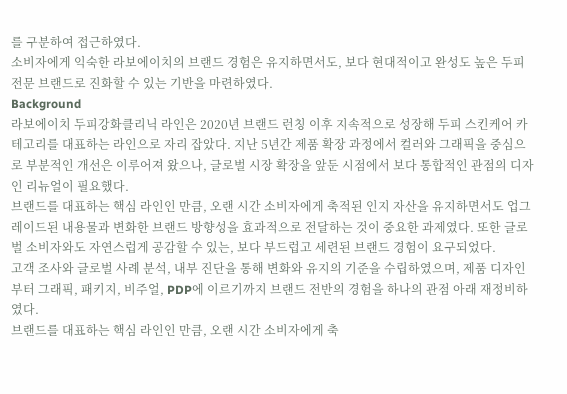를 구분하여 접근하였다.
소비자에게 익숙한 라보에이치의 브랜드 경험은 유지하면서도, 보다 현대적이고 완성도 높은 두피 전문 브랜드로 진화할 수 있는 기반을 마련하였다.
Background
라보에이치 두피강화클리닉 라인은 2020년 브랜드 런칭 이후 지속적으로 성장해 두피 스킨케어 카테고리를 대표하는 라인으로 자리 잡았다. 지난 5년간 제품 확장 과정에서 컬러와 그래픽을 중심으로 부분적인 개선은 이루어져 왔으나, 글로벌 시장 확장을 앞둔 시점에서 보다 통합적인 관점의 디자인 리뉴얼이 필요했다.
브랜드를 대표하는 핵심 라인인 만큼, 오랜 시간 소비자에게 축적된 인지 자산을 유지하면서도 업그레이드된 내용물과 변화한 브랜드 방향성을 효과적으로 전달하는 것이 중요한 과제였다. 또한 글로벌 소비자와도 자연스럽게 공감할 수 있는, 보다 부드럽고 세련된 브랜드 경험이 요구되었다.
고객 조사와 글로벌 사례 분석, 내부 진단을 통해 변화와 유지의 기준을 수립하였으며, 제품 디자인부터 그래픽, 패키지, 비주얼, PDP에 이르기까지 브랜드 전반의 경험을 하나의 관점 아래 재정비하였다.
브랜드를 대표하는 핵심 라인인 만큼, 오랜 시간 소비자에게 축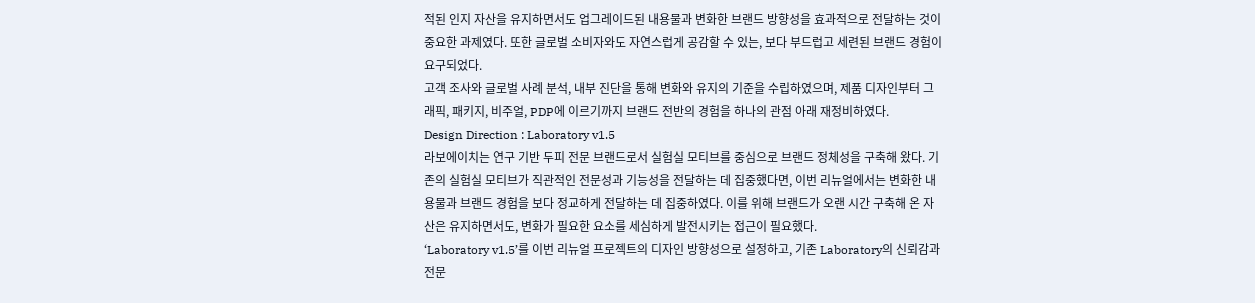적된 인지 자산을 유지하면서도 업그레이드된 내용물과 변화한 브랜드 방향성을 효과적으로 전달하는 것이 중요한 과제였다. 또한 글로벌 소비자와도 자연스럽게 공감할 수 있는, 보다 부드럽고 세련된 브랜드 경험이 요구되었다.
고객 조사와 글로벌 사례 분석, 내부 진단을 통해 변화와 유지의 기준을 수립하였으며, 제품 디자인부터 그래픽, 패키지, 비주얼, PDP에 이르기까지 브랜드 전반의 경험을 하나의 관점 아래 재정비하였다.
Design Direction : Laboratory v1.5
라보에이치는 연구 기반 두피 전문 브랜드로서 실험실 모티브를 중심으로 브랜드 정체성을 구축해 왔다. 기존의 실험실 모티브가 직관적인 전문성과 기능성을 전달하는 데 집중했다면, 이번 리뉴얼에서는 변화한 내용물과 브랜드 경험을 보다 정교하게 전달하는 데 집중하였다. 이를 위해 브랜드가 오랜 시간 구축해 온 자산은 유지하면서도, 변화가 필요한 요소를 세심하게 발전시키는 접근이 필요했다.
‘Laboratory v1.5’를 이번 리뉴얼 프로젝트의 디자인 방향성으로 설정하고, 기존 Laboratory의 신뢰감과 전문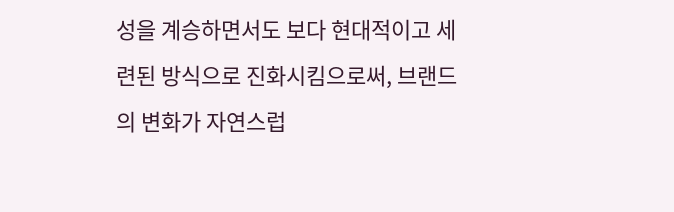성을 계승하면서도 보다 현대적이고 세련된 방식으로 진화시킴으로써, 브랜드의 변화가 자연스럽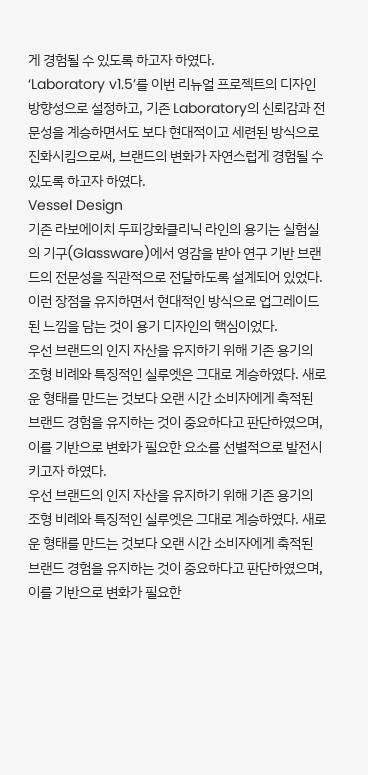게 경험될 수 있도록 하고자 하였다.
‘Laboratory v1.5’를 이번 리뉴얼 프로젝트의 디자인 방향성으로 설정하고, 기존 Laboratory의 신뢰감과 전문성을 계승하면서도 보다 현대적이고 세련된 방식으로 진화시킴으로써, 브랜드의 변화가 자연스럽게 경험될 수 있도록 하고자 하였다.
Vessel Design
기존 라보에이치 두피강화클리닉 라인의 용기는 실험실의 기구(Glassware)에서 영감을 받아 연구 기반 브랜드의 전문성을 직관적으로 전달하도록 설계되어 있었다. 이런 장점을 유지하면서 현대적인 방식으로 업그레이드된 느낌을 담는 것이 용기 디자인의 핵심이었다.
우선 브랜드의 인지 자산을 유지하기 위해 기존 용기의 조형 비례와 특징적인 실루엣은 그대로 계승하였다. 새로운 형태를 만드는 것보다 오랜 시간 소비자에게 축적된 브랜드 경험을 유지하는 것이 중요하다고 판단하였으며, 이를 기반으로 변화가 필요한 요소를 선별적으로 발전시키고자 하였다.
우선 브랜드의 인지 자산을 유지하기 위해 기존 용기의 조형 비례와 특징적인 실루엣은 그대로 계승하였다. 새로운 형태를 만드는 것보다 오랜 시간 소비자에게 축적된 브랜드 경험을 유지하는 것이 중요하다고 판단하였으며, 이를 기반으로 변화가 필요한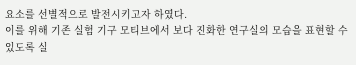요소를 선별적으로 발전시키고자 하였다.
이를 위해 기존 실험 기구 모티브에서 보다 진화한 연구실의 모습을 표현할 수 있도록 실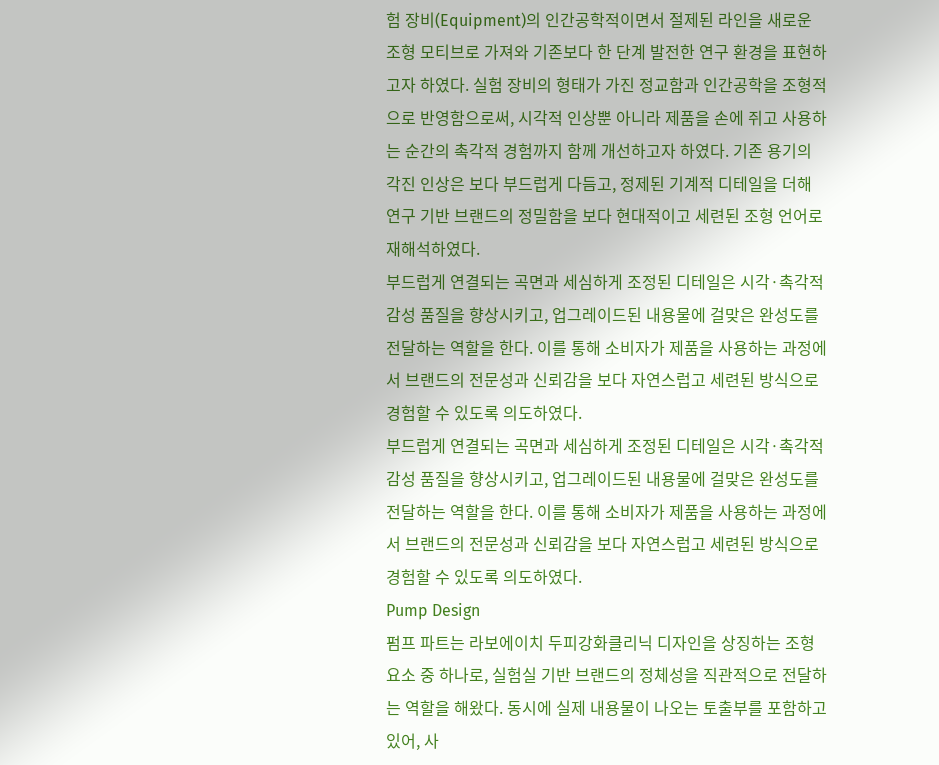험 장비(Equipment)의 인간공학적이면서 절제된 라인을 새로운 조형 모티브로 가져와 기존보다 한 단계 발전한 연구 환경을 표현하고자 하였다. 실험 장비의 형태가 가진 정교함과 인간공학을 조형적으로 반영함으로써, 시각적 인상뿐 아니라 제품을 손에 쥐고 사용하는 순간의 촉각적 경험까지 함께 개선하고자 하였다. 기존 용기의 각진 인상은 보다 부드럽게 다듬고, 정제된 기계적 디테일을 더해 연구 기반 브랜드의 정밀함을 보다 현대적이고 세련된 조형 언어로 재해석하였다.
부드럽게 연결되는 곡면과 세심하게 조정된 디테일은 시각·촉각적 감성 품질을 향상시키고, 업그레이드된 내용물에 걸맞은 완성도를 전달하는 역할을 한다. 이를 통해 소비자가 제품을 사용하는 과정에서 브랜드의 전문성과 신뢰감을 보다 자연스럽고 세련된 방식으로 경험할 수 있도록 의도하였다.
부드럽게 연결되는 곡면과 세심하게 조정된 디테일은 시각·촉각적 감성 품질을 향상시키고, 업그레이드된 내용물에 걸맞은 완성도를 전달하는 역할을 한다. 이를 통해 소비자가 제품을 사용하는 과정에서 브랜드의 전문성과 신뢰감을 보다 자연스럽고 세련된 방식으로 경험할 수 있도록 의도하였다.
Pump Design
펌프 파트는 라보에이치 두피강화클리닉 디자인을 상징하는 조형 요소 중 하나로, 실험실 기반 브랜드의 정체성을 직관적으로 전달하는 역할을 해왔다. 동시에 실제 내용물이 나오는 토출부를 포함하고 있어, 사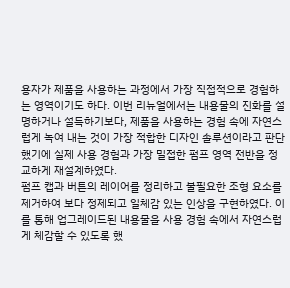용자가 제품을 사용하는 과정에서 가장 직접적으로 경험하는 영역이기도 하다. 이번 리뉴얼에서는 내용물의 진화를 설명하거나 설득하기보다, 제품을 사용하는 경험 속에 자연스럽게 녹여 내는 것이 가장 적합한 디자인 솔루션이라고 판단했기에 실제 사용 경험과 가장 밀접한 펌프 영역 전반을 정교하게 재설계하였다.
펌프 캡과 버튼의 레이어를 정리하고 불필요한 조형 요소를 제거하여 보다 정제되고 일체감 있는 인상을 구현하였다. 이를 통해 업그레이드된 내용물을 사용 경험 속에서 자연스럽게 체감할 수 있도록 했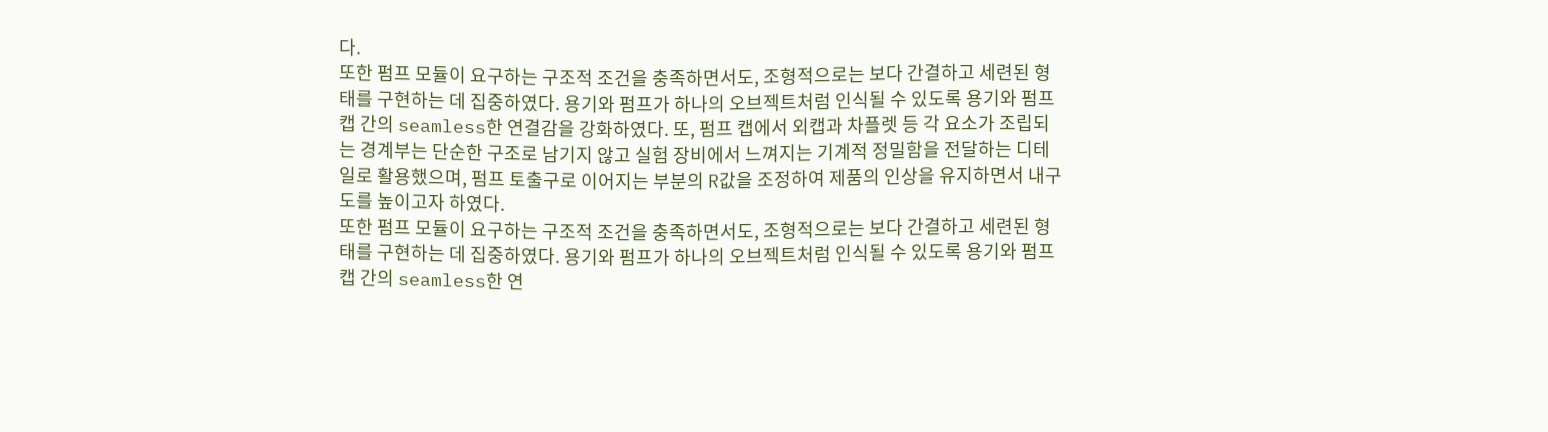다.
또한 펌프 모듈이 요구하는 구조적 조건을 충족하면서도, 조형적으로는 보다 간결하고 세련된 형태를 구현하는 데 집중하였다. 용기와 펌프가 하나의 오브젝트처럼 인식될 수 있도록 용기와 펌프 캡 간의 seamless한 연결감을 강화하였다. 또, 펌프 캡에서 외캡과 차플렛 등 각 요소가 조립되는 경계부는 단순한 구조로 남기지 않고 실험 장비에서 느껴지는 기계적 정밀함을 전달하는 디테일로 활용했으며, 펌프 토출구로 이어지는 부분의 R값을 조정하여 제품의 인상을 유지하면서 내구도를 높이고자 하였다.
또한 펌프 모듈이 요구하는 구조적 조건을 충족하면서도, 조형적으로는 보다 간결하고 세련된 형태를 구현하는 데 집중하였다. 용기와 펌프가 하나의 오브젝트처럼 인식될 수 있도록 용기와 펌프 캡 간의 seamless한 연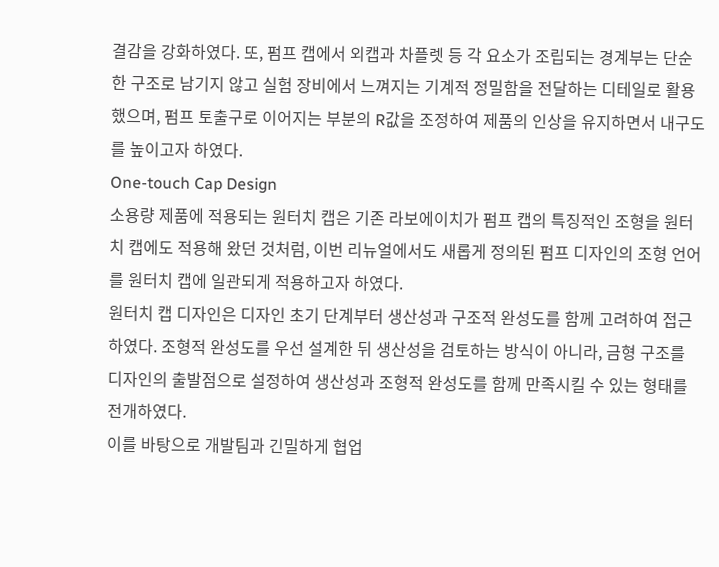결감을 강화하였다. 또, 펌프 캡에서 외캡과 차플렛 등 각 요소가 조립되는 경계부는 단순한 구조로 남기지 않고 실험 장비에서 느껴지는 기계적 정밀함을 전달하는 디테일로 활용했으며, 펌프 토출구로 이어지는 부분의 R값을 조정하여 제품의 인상을 유지하면서 내구도를 높이고자 하였다.
One-touch Cap Design
소용량 제품에 적용되는 원터치 캡은 기존 라보에이치가 펌프 캡의 특징적인 조형을 원터치 캡에도 적용해 왔던 것처럼, 이번 리뉴얼에서도 새롭게 정의된 펌프 디자인의 조형 언어를 원터치 캡에 일관되게 적용하고자 하였다.
원터치 캡 디자인은 디자인 초기 단계부터 생산성과 구조적 완성도를 함께 고려하여 접근하였다. 조형적 완성도를 우선 설계한 뒤 생산성을 검토하는 방식이 아니라, 금형 구조를 디자인의 출발점으로 설정하여 생산성과 조형적 완성도를 함께 만족시킬 수 있는 형태를 전개하였다.
이를 바탕으로 개발팀과 긴밀하게 협업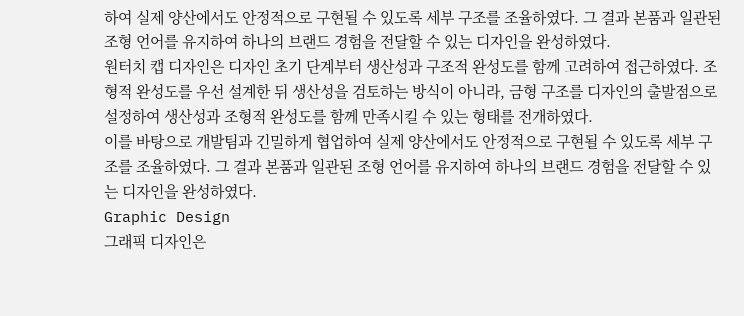하여 실제 양산에서도 안정적으로 구현될 수 있도록 세부 구조를 조율하였다. 그 결과 본품과 일관된 조형 언어를 유지하여 하나의 브랜드 경험을 전달할 수 있는 디자인을 완성하였다.
원터치 캡 디자인은 디자인 초기 단계부터 생산성과 구조적 완성도를 함께 고려하여 접근하였다. 조형적 완성도를 우선 설계한 뒤 생산성을 검토하는 방식이 아니라, 금형 구조를 디자인의 출발점으로 설정하여 생산성과 조형적 완성도를 함께 만족시킬 수 있는 형태를 전개하였다.
이를 바탕으로 개발팀과 긴밀하게 협업하여 실제 양산에서도 안정적으로 구현될 수 있도록 세부 구조를 조율하였다. 그 결과 본품과 일관된 조형 언어를 유지하여 하나의 브랜드 경험을 전달할 수 있는 디자인을 완성하였다.
Graphic Design
그래픽 디자인은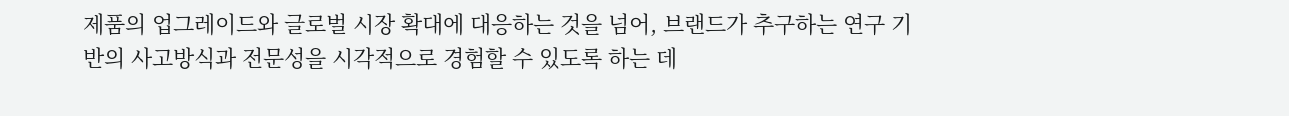제품의 업그레이드와 글로벌 시장 확대에 대응하는 것을 넘어, 브랜드가 추구하는 연구 기반의 사고방식과 전문성을 시각적으로 경험할 수 있도록 하는 데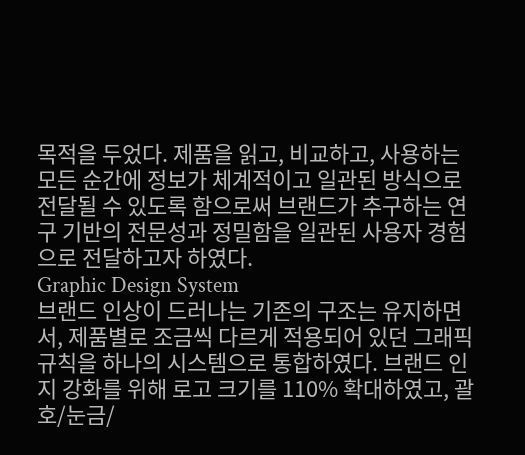목적을 두었다. 제품을 읽고, 비교하고, 사용하는 모든 순간에 정보가 체계적이고 일관된 방식으로 전달될 수 있도록 함으로써 브랜드가 추구하는 연구 기반의 전문성과 정밀함을 일관된 사용자 경험으로 전달하고자 하였다.
Graphic Design System
브랜드 인상이 드러나는 기존의 구조는 유지하면서, 제품별로 조금씩 다르게 적용되어 있던 그래픽 규칙을 하나의 시스템으로 통합하였다. 브랜드 인지 강화를 위해 로고 크기를 110% 확대하였고, 괄호/눈금/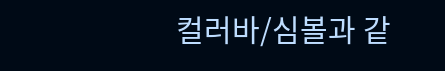컬러바/심볼과 같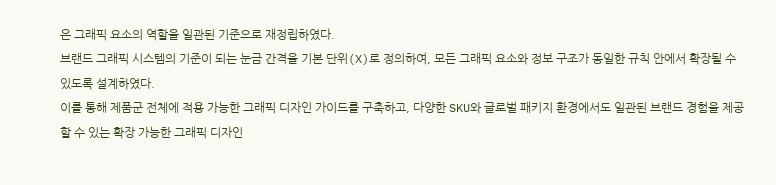은 그래픽 요소의 역할을 일관된 기준으로 재정립하였다.
브랜드 그래픽 시스템의 기준이 되는 눈금 간격을 기본 단위(X)로 정의하여, 모든 그래픽 요소와 정보 구조가 동일한 규칙 안에서 확장될 수 있도록 설계하였다.
이를 통해 제품군 전체에 적용 가능한 그래픽 디자인 가이드를 구축하고, 다양한 SKU와 글로벌 패키지 환경에서도 일관된 브랜드 경험을 제공할 수 있는 확장 가능한 그래픽 디자인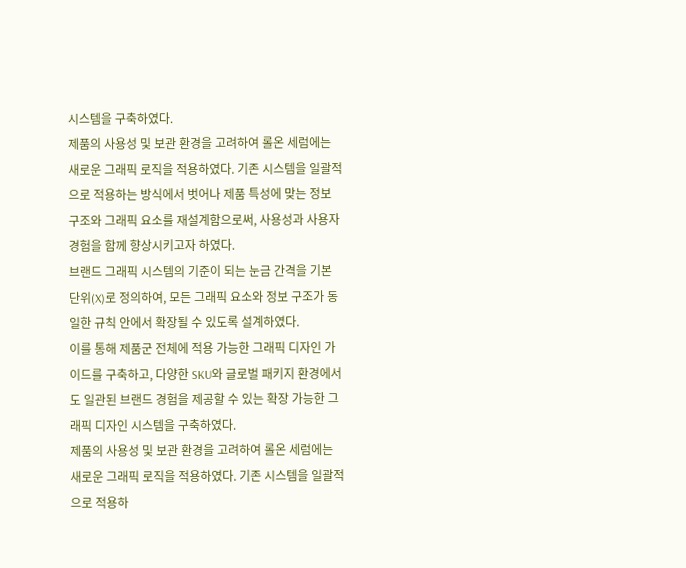시스템을 구축하였다.
제품의 사용성 및 보관 환경을 고려하여 롤온 세럼에는 새로운 그래픽 로직을 적용하였다. 기존 시스템을 일괄적으로 적용하는 방식에서 벗어나 제품 특성에 맞는 정보 구조와 그래픽 요소를 재설계함으로써, 사용성과 사용자 경험을 함께 향상시키고자 하였다.
브랜드 그래픽 시스템의 기준이 되는 눈금 간격을 기본 단위(X)로 정의하여, 모든 그래픽 요소와 정보 구조가 동일한 규칙 안에서 확장될 수 있도록 설계하였다.
이를 통해 제품군 전체에 적용 가능한 그래픽 디자인 가이드를 구축하고, 다양한 SKU와 글로벌 패키지 환경에서도 일관된 브랜드 경험을 제공할 수 있는 확장 가능한 그래픽 디자인 시스템을 구축하였다.
제품의 사용성 및 보관 환경을 고려하여 롤온 세럼에는 새로운 그래픽 로직을 적용하였다. 기존 시스템을 일괄적으로 적용하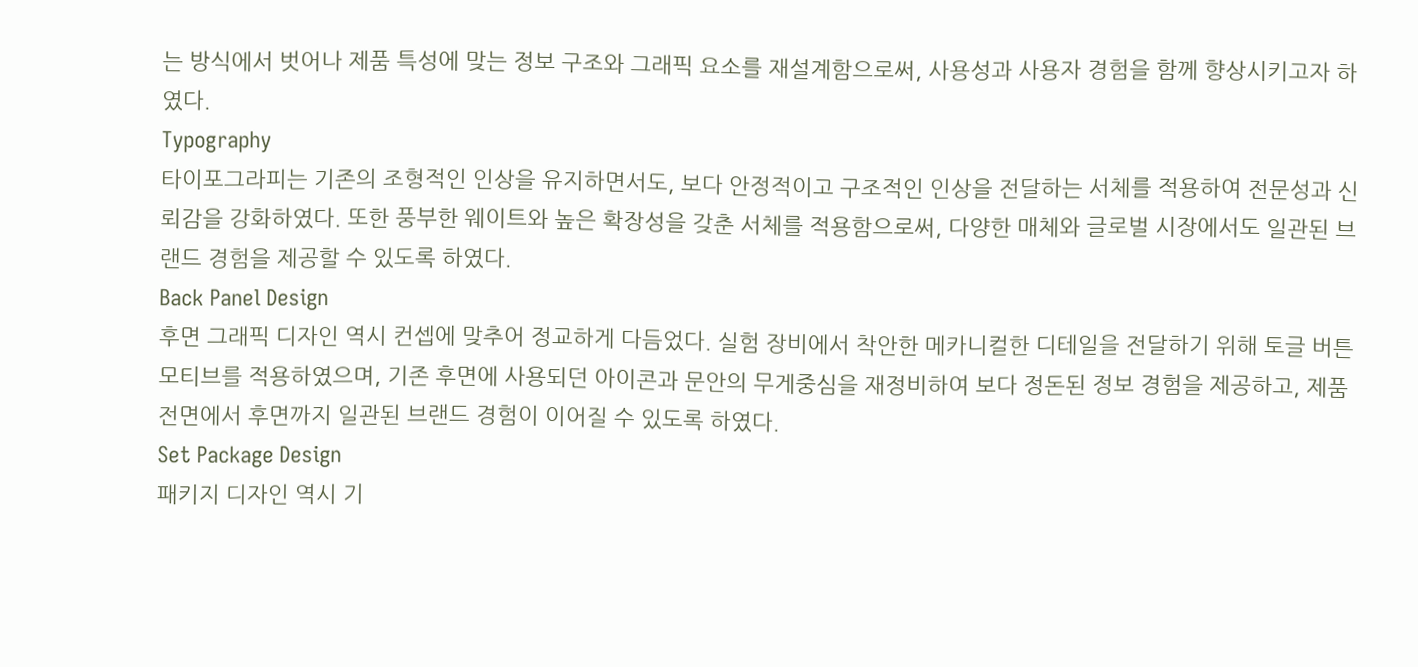는 방식에서 벗어나 제품 특성에 맞는 정보 구조와 그래픽 요소를 재설계함으로써, 사용성과 사용자 경험을 함께 향상시키고자 하였다.
Typography
타이포그라피는 기존의 조형적인 인상을 유지하면서도, 보다 안정적이고 구조적인 인상을 전달하는 서체를 적용하여 전문성과 신뢰감을 강화하였다. 또한 풍부한 웨이트와 높은 확장성을 갖춘 서체를 적용함으로써, 다양한 매체와 글로벌 시장에서도 일관된 브랜드 경험을 제공할 수 있도록 하였다.
Back Panel Design
후면 그래픽 디자인 역시 컨셉에 맞추어 정교하게 다듬었다. 실험 장비에서 착안한 메카니컬한 디테일을 전달하기 위해 토글 버튼 모티브를 적용하였으며, 기존 후면에 사용되던 아이콘과 문안의 무게중심을 재정비하여 보다 정돈된 정보 경험을 제공하고, 제품 전면에서 후면까지 일관된 브랜드 경험이 이어질 수 있도록 하였다.
Set Package Design
패키지 디자인 역시 기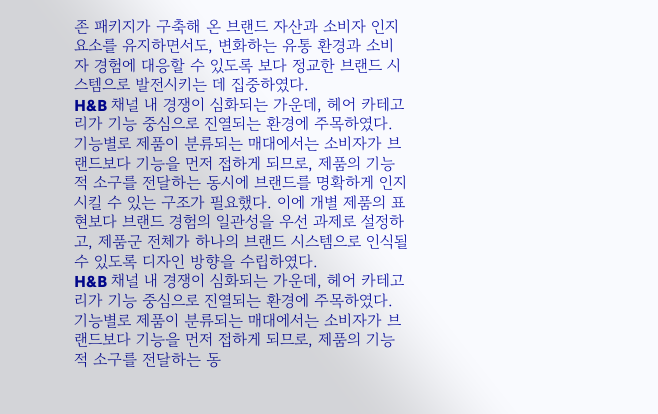존 패키지가 구축해 온 브랜드 자산과 소비자 인지 요소를 유지하면서도, 변화하는 유통 환경과 소비자 경험에 대응할 수 있도록 보다 정교한 브랜드 시스템으로 발전시키는 데 집중하였다.
H&B 채널 내 경쟁이 심화되는 가운데, 헤어 카테고리가 기능 중심으로 진열되는 환경에 주목하였다. 기능별로 제품이 분류되는 매대에서는 소비자가 브랜드보다 기능을 먼저 접하게 되므로, 제품의 기능적 소구를 전달하는 동시에 브랜드를 명확하게 인지시킬 수 있는 구조가 필요했다. 이에 개별 제품의 표현보다 브랜드 경험의 일관성을 우선 과제로 설정하고, 제품군 전체가 하나의 브랜드 시스템으로 인식될 수 있도록 디자인 방향을 수립하였다.
H&B 채널 내 경쟁이 심화되는 가운데, 헤어 카테고리가 기능 중심으로 진열되는 환경에 주목하였다. 기능별로 제품이 분류되는 매대에서는 소비자가 브랜드보다 기능을 먼저 접하게 되므로, 제품의 기능적 소구를 전달하는 동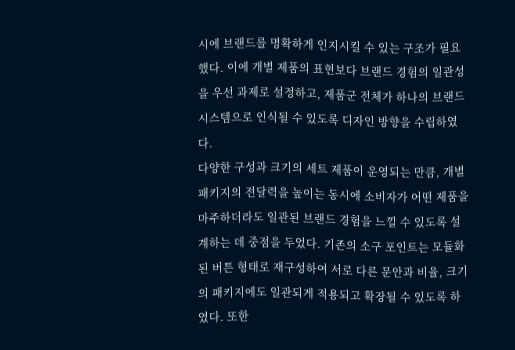시에 브랜드를 명확하게 인지시킬 수 있는 구조가 필요했다. 이에 개별 제품의 표현보다 브랜드 경험의 일관성을 우선 과제로 설정하고, 제품군 전체가 하나의 브랜드 시스템으로 인식될 수 있도록 디자인 방향을 수립하였다.
다양한 구성과 크기의 세트 제품이 운영되는 만큼, 개별 패키지의 전달력을 높이는 동시에 소비자가 어떤 제품을 마주하더라도 일관된 브랜드 경험을 느낄 수 있도록 설계하는 데 중점을 두었다. 기존의 소구 포인트는 모듈화된 버튼 형태로 재구성하여 서로 다른 문안과 비율, 크기의 패키지에도 일관되게 적용되고 확장될 수 있도록 하였다. 또한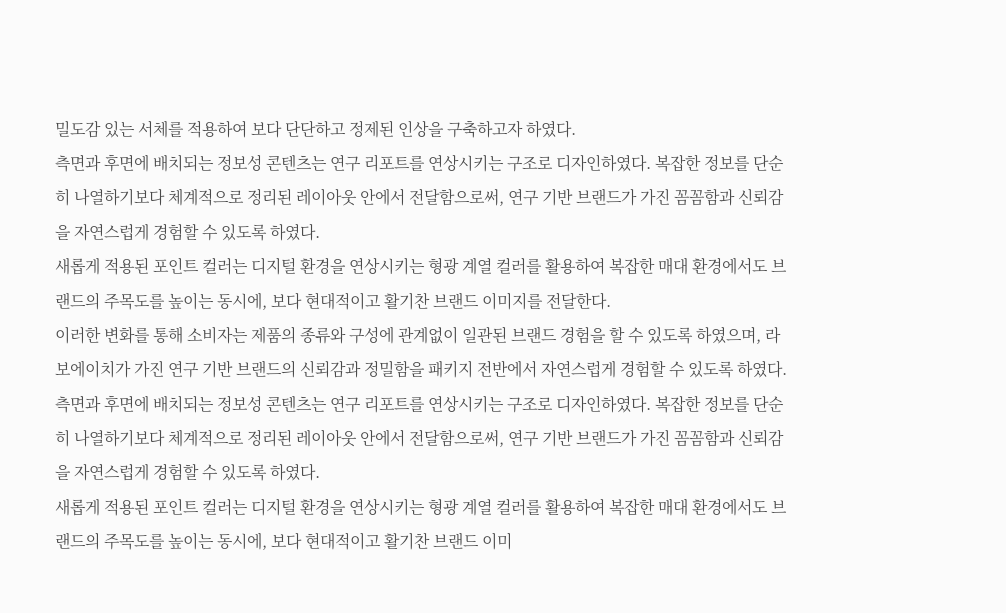밀도감 있는 서체를 적용하여 보다 단단하고 정제된 인상을 구축하고자 하였다.
측면과 후면에 배치되는 정보성 콘텐츠는 연구 리포트를 연상시키는 구조로 디자인하였다. 복잡한 정보를 단순히 나열하기보다 체계적으로 정리된 레이아웃 안에서 전달함으로써, 연구 기반 브랜드가 가진 꼼꼼함과 신뢰감을 자연스럽게 경험할 수 있도록 하였다.
새롭게 적용된 포인트 컬러는 디지털 환경을 연상시키는 형광 계열 컬러를 활용하여 복잡한 매대 환경에서도 브랜드의 주목도를 높이는 동시에, 보다 현대적이고 활기찬 브랜드 이미지를 전달한다.
이러한 변화를 통해 소비자는 제품의 종류와 구성에 관계없이 일관된 브랜드 경험을 할 수 있도록 하였으며, 라보에이치가 가진 연구 기반 브랜드의 신뢰감과 정밀함을 패키지 전반에서 자연스럽게 경험할 수 있도록 하였다.
측면과 후면에 배치되는 정보성 콘텐츠는 연구 리포트를 연상시키는 구조로 디자인하였다. 복잡한 정보를 단순히 나열하기보다 체계적으로 정리된 레이아웃 안에서 전달함으로써, 연구 기반 브랜드가 가진 꼼꼼함과 신뢰감을 자연스럽게 경험할 수 있도록 하였다.
새롭게 적용된 포인트 컬러는 디지털 환경을 연상시키는 형광 계열 컬러를 활용하여 복잡한 매대 환경에서도 브랜드의 주목도를 높이는 동시에, 보다 현대적이고 활기찬 브랜드 이미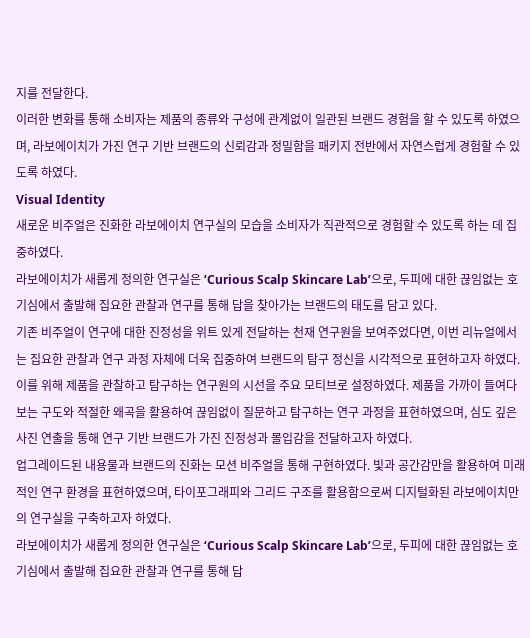지를 전달한다.
이러한 변화를 통해 소비자는 제품의 종류와 구성에 관계없이 일관된 브랜드 경험을 할 수 있도록 하였으며, 라보에이치가 가진 연구 기반 브랜드의 신뢰감과 정밀함을 패키지 전반에서 자연스럽게 경험할 수 있도록 하였다.
Visual Identity
새로운 비주얼은 진화한 라보에이치 연구실의 모습을 소비자가 직관적으로 경험할 수 있도록 하는 데 집중하였다.
라보에이치가 새롭게 정의한 연구실은 ‘Curious Scalp Skincare Lab’으로, 두피에 대한 끊임없는 호기심에서 출발해 집요한 관찰과 연구를 통해 답을 찾아가는 브랜드의 태도를 담고 있다.
기존 비주얼이 연구에 대한 진정성을 위트 있게 전달하는 천재 연구원을 보여주었다면, 이번 리뉴얼에서는 집요한 관찰과 연구 과정 자체에 더욱 집중하여 브랜드의 탐구 정신을 시각적으로 표현하고자 하였다.
이를 위해 제품을 관찰하고 탐구하는 연구원의 시선을 주요 모티브로 설정하였다. 제품을 가까이 들여다보는 구도와 적절한 왜곡을 활용하여 끊임없이 질문하고 탐구하는 연구 과정을 표현하였으며, 심도 깊은 사진 연출을 통해 연구 기반 브랜드가 가진 진정성과 몰입감을 전달하고자 하였다.
업그레이드된 내용물과 브랜드의 진화는 모션 비주얼을 통해 구현하였다. 빛과 공간감만을 활용하여 미래적인 연구 환경을 표현하였으며, 타이포그래피와 그리드 구조를 활용함으로써 디지털화된 라보에이치만의 연구실을 구축하고자 하였다.
라보에이치가 새롭게 정의한 연구실은 ‘Curious Scalp Skincare Lab’으로, 두피에 대한 끊임없는 호기심에서 출발해 집요한 관찰과 연구를 통해 답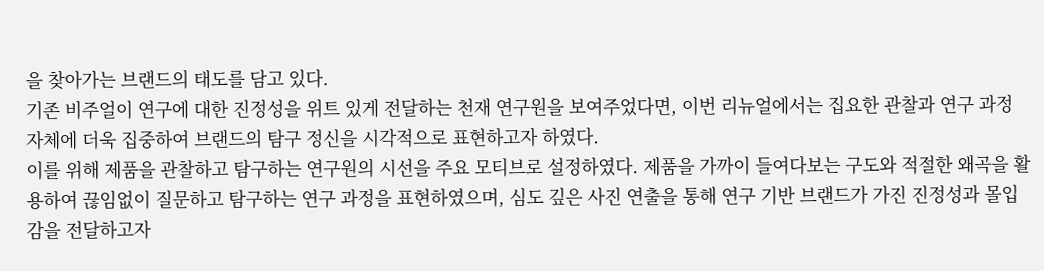을 찾아가는 브랜드의 태도를 담고 있다.
기존 비주얼이 연구에 대한 진정성을 위트 있게 전달하는 천재 연구원을 보여주었다면, 이번 리뉴얼에서는 집요한 관찰과 연구 과정 자체에 더욱 집중하여 브랜드의 탐구 정신을 시각적으로 표현하고자 하였다.
이를 위해 제품을 관찰하고 탐구하는 연구원의 시선을 주요 모티브로 설정하였다. 제품을 가까이 들여다보는 구도와 적절한 왜곡을 활용하여 끊임없이 질문하고 탐구하는 연구 과정을 표현하였으며, 심도 깊은 사진 연출을 통해 연구 기반 브랜드가 가진 진정성과 몰입감을 전달하고자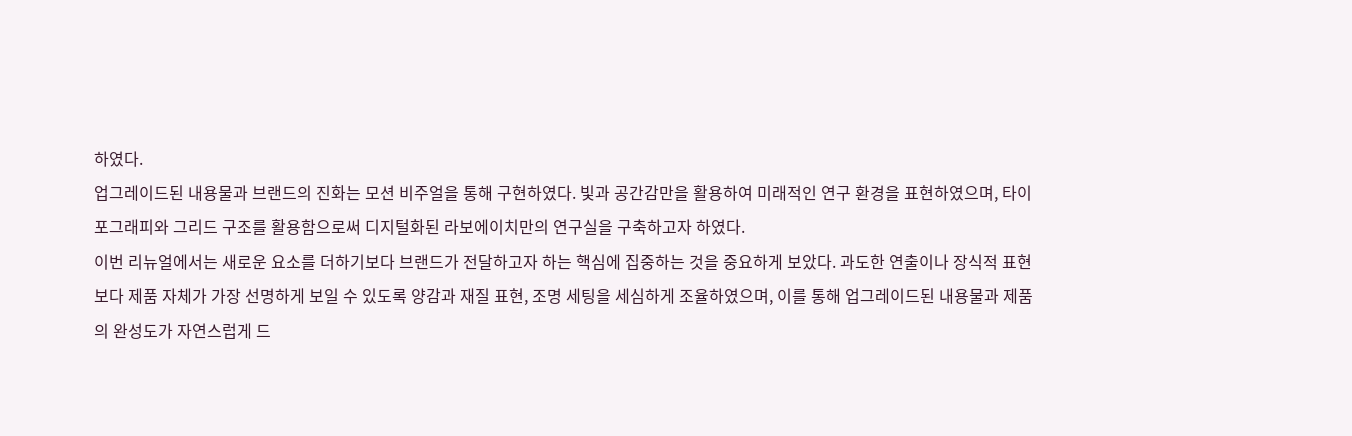하였다.
업그레이드된 내용물과 브랜드의 진화는 모션 비주얼을 통해 구현하였다. 빛과 공간감만을 활용하여 미래적인 연구 환경을 표현하였으며, 타이포그래피와 그리드 구조를 활용함으로써 디지털화된 라보에이치만의 연구실을 구축하고자 하였다.
이번 리뉴얼에서는 새로운 요소를 더하기보다 브랜드가 전달하고자 하는 핵심에 집중하는 것을 중요하게 보았다. 과도한 연출이나 장식적 표현보다 제품 자체가 가장 선명하게 보일 수 있도록 양감과 재질 표현, 조명 세팅을 세심하게 조율하였으며, 이를 통해 업그레이드된 내용물과 제품의 완성도가 자연스럽게 드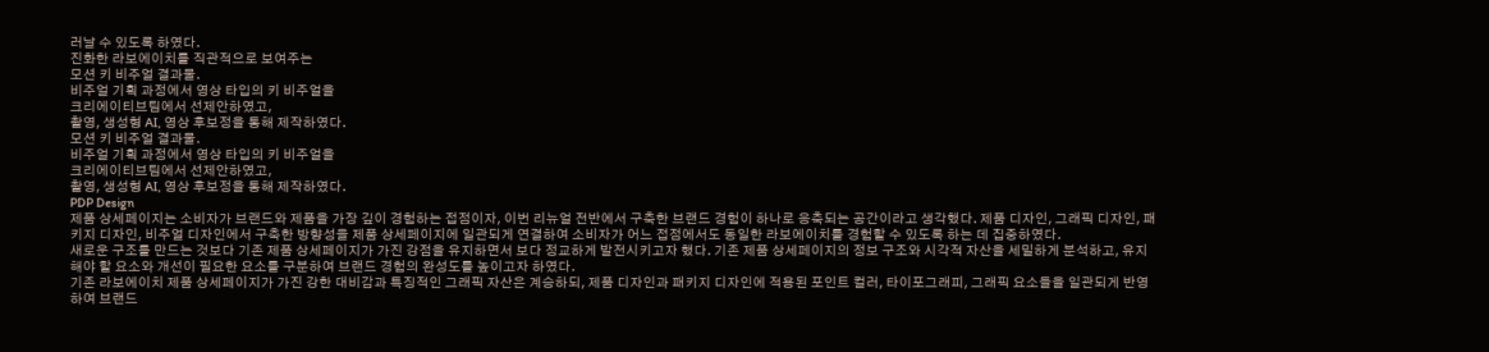러날 수 있도록 하였다.
진화한 라보에이치를 직관적으로 보여주는
모션 키 비주얼 결과물.
비주얼 기획 과정에서 영상 타입의 키 비주얼을
크리에이티브팀에서 선제안하였고,
촬영, 생성형 AI, 영상 후보정을 통해 제작하였다.
모션 키 비주얼 결과물.
비주얼 기획 과정에서 영상 타입의 키 비주얼을
크리에이티브팀에서 선제안하였고,
촬영, 생성형 AI, 영상 후보정을 통해 제작하였다.
PDP Design
제품 상세페이지는 소비자가 브랜드와 제품을 가장 깊이 경험하는 접점이자, 이번 리뉴얼 전반에서 구축한 브랜드 경험이 하나로 응축되는 공간이라고 생각했다. 제품 디자인, 그래픽 디자인, 패키지 디자인, 비주얼 디자인에서 구축한 방향성을 제품 상세페이지에 일관되게 연결하여 소비자가 어느 접점에서도 동일한 라보에이치를 경험할 수 있도록 하는 데 집중하였다.
새로운 구조를 만드는 것보다 기존 제품 상세페이지가 가진 강점을 유지하면서 보다 정교하게 발전시키고자 했다. 기존 제품 상세페이지의 정보 구조와 시각적 자산을 세밀하게 분석하고, 유지해야 할 요소와 개선이 필요한 요소를 구분하여 브랜드 경험의 완성도를 높이고자 하였다.
기존 라보에이치 제품 상세페이지가 가진 강한 대비감과 특징적인 그래픽 자산은 계승하되, 제품 디자인과 패키지 디자인에 적용된 포인트 컬러, 타이포그래피, 그래픽 요소들을 일관되게 반영하여 브랜드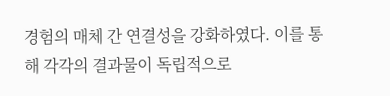경험의 매체 간 연결성을 강화하였다. 이를 통해 각각의 결과물이 독립적으로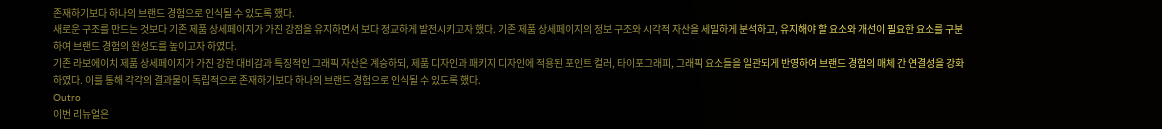존재하기보다 하나의 브랜드 경험으로 인식될 수 있도록 했다.
새로운 구조를 만드는 것보다 기존 제품 상세페이지가 가진 강점을 유지하면서 보다 정교하게 발전시키고자 했다. 기존 제품 상세페이지의 정보 구조와 시각적 자산을 세밀하게 분석하고, 유지해야 할 요소와 개선이 필요한 요소를 구분하여 브랜드 경험의 완성도를 높이고자 하였다.
기존 라보에이치 제품 상세페이지가 가진 강한 대비감과 특징적인 그래픽 자산은 계승하되, 제품 디자인과 패키지 디자인에 적용된 포인트 컬러, 타이포그래피, 그래픽 요소들을 일관되게 반영하여 브랜드 경험의 매체 간 연결성을 강화하였다. 이를 통해 각각의 결과물이 독립적으로 존재하기보다 하나의 브랜드 경험으로 인식될 수 있도록 했다.
Outro
이번 리뉴얼은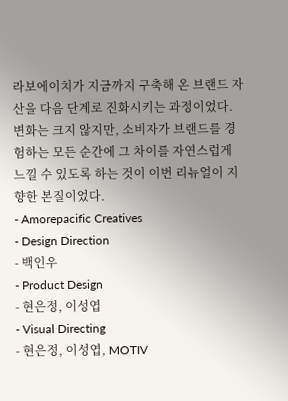라보에이치가 지금까지 구축해 온 브랜드 자산을 다음 단계로 진화시키는 과정이었다. 변화는 크지 않지만, 소비자가 브랜드를 경험하는 모든 순간에 그 차이를 자연스럽게 느낄 수 있도록 하는 것이 이번 리뉴얼이 지향한 본질이었다.
- Amorepacific Creatives
- Design Direction
- 백인우
- Product Design
- 현은정, 이성엽
- Visual Directing
- 현은정, 이성엽, MOTIV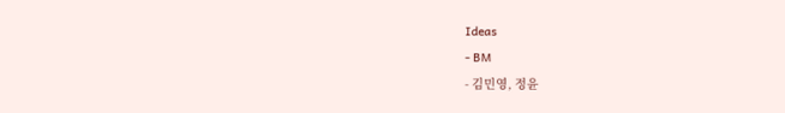Ideas
- BM
- 김민영, 정윤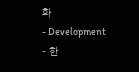화
- Development
- 한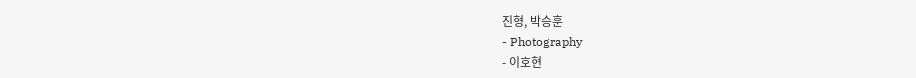진형, 박승훈
- Photography
- 이호현